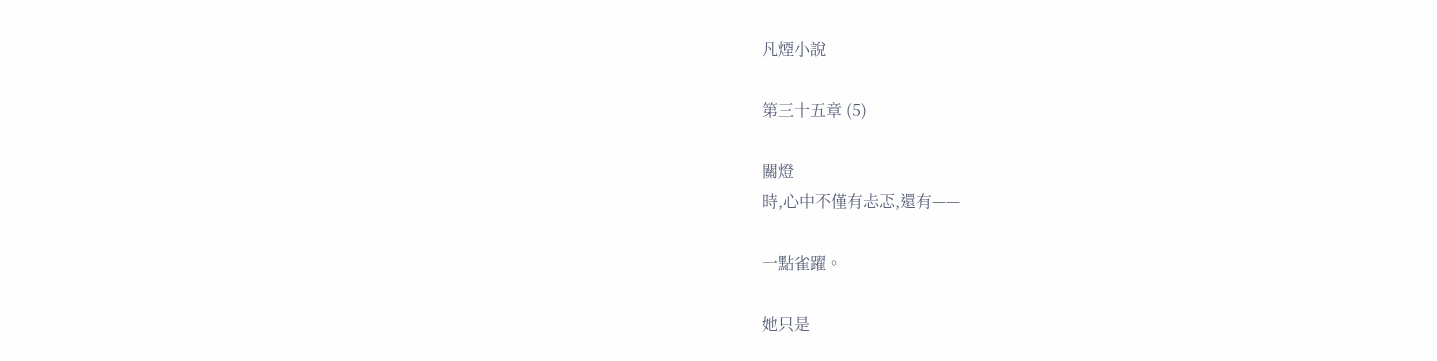凡煙小說

第三十五章 (5)

關燈
時,心中不僅有忐忑,還有——

一點雀躍。

她只是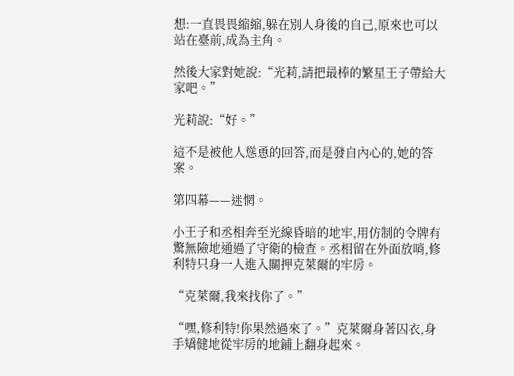想:一直畏畏縮縮,躲在別人身後的自己,原來也可以站在臺前,成為主角。

然後大家對她說:“光莉,請把最棒的繁星王子帶給大家吧。”

光莉說:“好。”

這不是被他人慫恿的回答,而是發自內心的,她的答案。

第四幕——迷惘。

小王子和丞相奔至光線昏暗的地牢,用仿制的令牌有驚無險地通過了守衛的檢查。丞相留在外面放哨,修利特只身一人進入關押克萊爾的牢房。

“克萊爾,我來找你了。”

“嘿,修利特!你果然過來了。”克萊爾身著囚衣,身手矯健地從牢房的地鋪上翻身起來。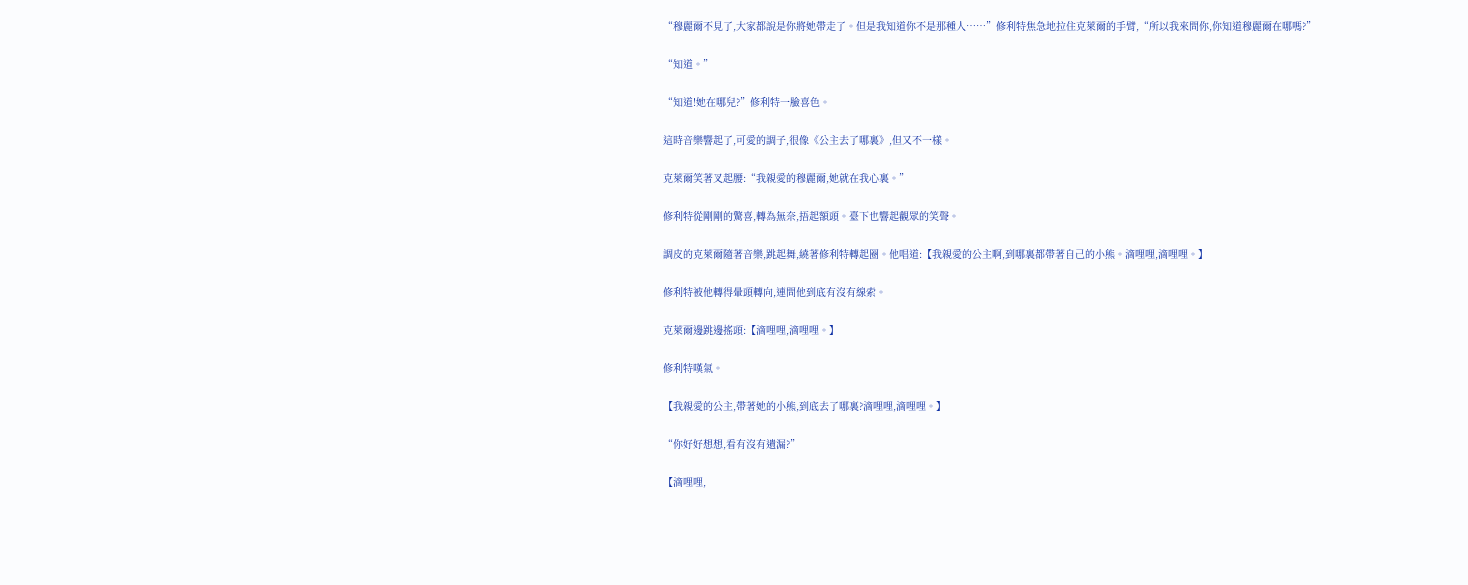“穆麗爾不見了,大家都說是你將她帶走了。但是我知道你不是那種人……”修利特焦急地拉住克萊爾的手臂,“所以我來問你,你知道穆麗爾在哪嗎?”

“知道。”

“知道!她在哪兒?”修利特一臉喜色。

這時音樂響起了,可愛的調子,很像《公主去了哪裏》,但又不一樣。

克萊爾笑著叉起腰:“我親愛的穆麗爾,她就在我心裏。”

修利特從剛剛的驚喜,轉為無奈,捂起額頭。臺下也響起觀眾的笑聲。

調皮的克萊爾隨著音樂,跳起舞,繞著修利特轉起圈。他唱道:【我親愛的公主啊,到哪裏都帶著自己的小熊。滴哩哩,滴哩哩。】

修利特被他轉得暈頭轉向,連問他到底有沒有線索。

克萊爾邊跳邊搖頭:【滴哩哩,滴哩哩。】

修利特嘆氣。

【我親愛的公主,帶著她的小熊,到底去了哪裏?滴哩哩,滴哩哩。】

“你好好想想,看有沒有遺漏?”

【滴哩哩,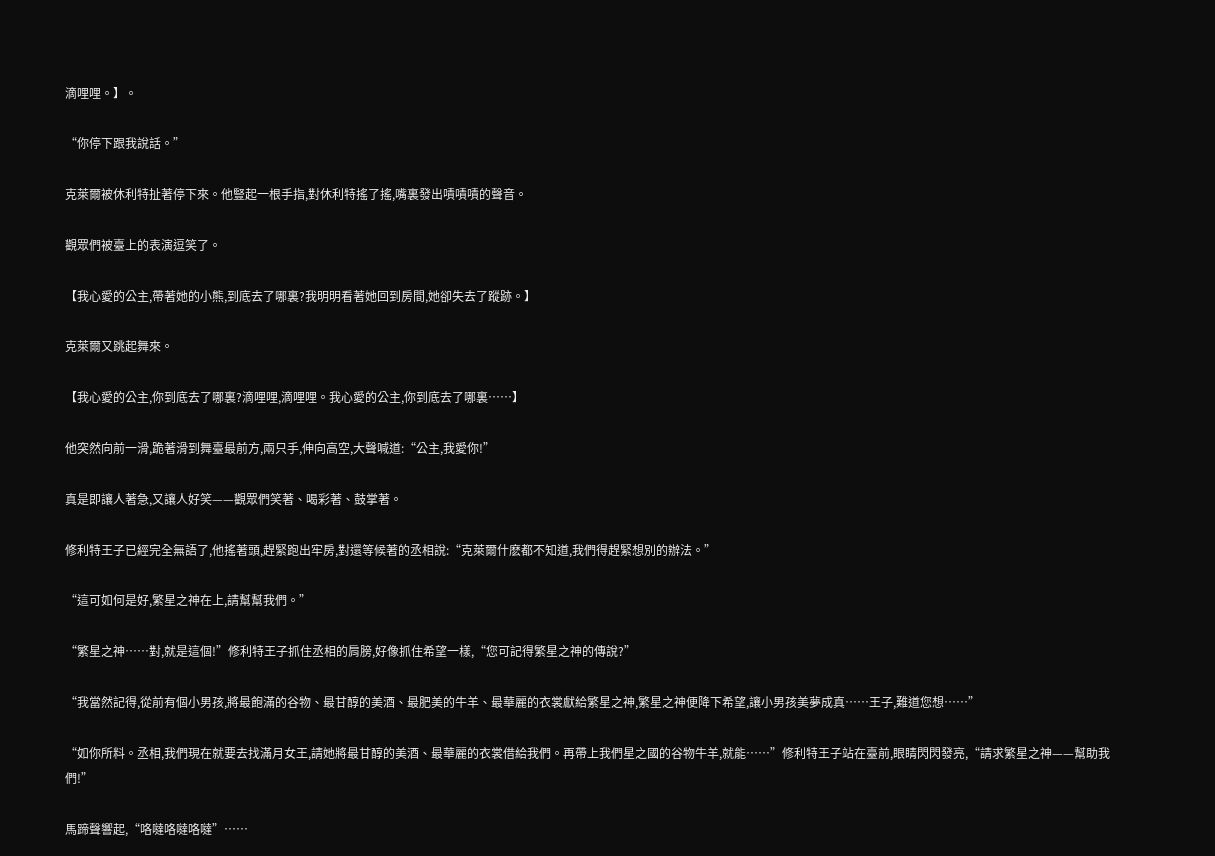滴哩哩。】。

“你停下跟我說話。”

克萊爾被休利特扯著停下來。他豎起一根手指,對休利特搖了搖,嘴裏發出嘖嘖嘖的聲音。

觀眾們被臺上的表演逗笑了。

【我心愛的公主,帶著她的小熊,到底去了哪裏?我明明看著她回到房間,她卻失去了蹤跡。】

克萊爾又跳起舞來。

【我心愛的公主,你到底去了哪裏?滴哩哩,滴哩哩。我心愛的公主,你到底去了哪裏……】

他突然向前一滑,跪著滑到舞臺最前方,兩只手,伸向高空,大聲喊道:“公主,我愛你!”

真是即讓人著急,又讓人好笑——觀眾們笑著、喝彩著、鼓掌著。

修利特王子已經完全無語了,他搖著頭,趕緊跑出牢房,對還等候著的丞相說:“克萊爾什麽都不知道,我們得趕緊想別的辦法。”

“這可如何是好,繁星之神在上,請幫幫我們。”

“繁星之神……對,就是這個!”修利特王子抓住丞相的肩膀,好像抓住希望一樣,“您可記得繁星之神的傳說?”

“我當然記得,從前有個小男孩,將最飽滿的谷物、最甘醇的美酒、最肥美的牛羊、最華麗的衣裳獻給繁星之神,繁星之神便降下希望,讓小男孩美夢成真……王子,難道您想……”

“如你所料。丞相,我們現在就要去找滿月女王,請她將最甘醇的美酒、最華麗的衣裳借給我們。再帶上我們星之國的谷物牛羊,就能……”修利特王子站在臺前,眼睛閃閃發亮,“請求繁星之神——幫助我們!”

馬蹄聲響起,“咯噠咯噠咯噠”……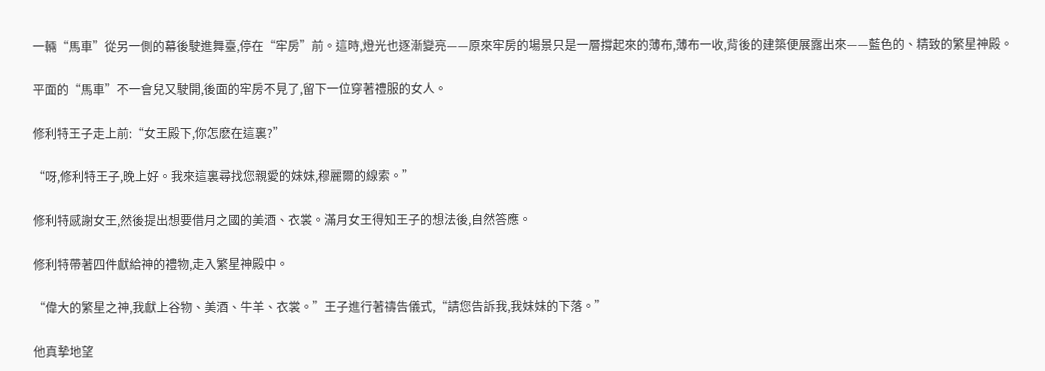一輛“馬車”從另一側的幕後駛進舞臺,停在“牢房”前。這時,燈光也逐漸變亮——原來牢房的場景只是一層撐起來的薄布,薄布一收,背後的建築便展露出來——藍色的、精致的繁星神殿。

平面的“馬車”不一會兒又駛開,後面的牢房不見了,留下一位穿著禮服的女人。

修利特王子走上前:“女王殿下,你怎麽在這裏?”

“呀,修利特王子,晚上好。我來這裏尋找您親愛的妹妹,穆麗爾的線索。”

修利特感謝女王,然後提出想要借月之國的美酒、衣裳。滿月女王得知王子的想法後,自然答應。

修利特帶著四件獻給神的禮物,走入繁星神殿中。

“偉大的繁星之神,我獻上谷物、美酒、牛羊、衣裳。”王子進行著禱告儀式,“請您告訴我,我妹妹的下落。”

他真摯地望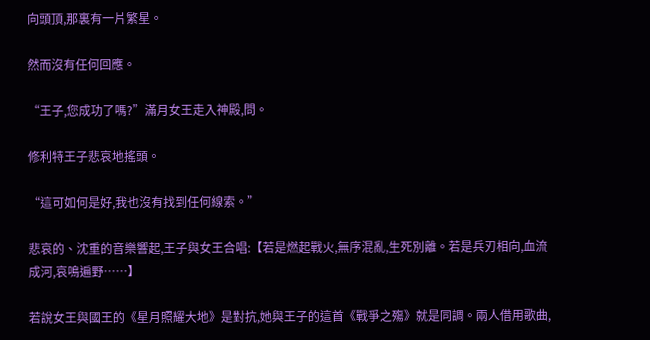向頭頂,那裏有一片繁星。

然而沒有任何回應。

“王子,您成功了嗎?”滿月女王走入神殿,問。

修利特王子悲哀地搖頭。

“這可如何是好,我也沒有找到任何線索。”

悲哀的、沈重的音樂響起,王子與女王合唱:【若是燃起戰火,無序混亂,生死別離。若是兵刃相向,血流成河,哀鳴遍野……】

若說女王與國王的《星月照耀大地》是對抗,她與王子的這首《戰爭之殤》就是同調。兩人借用歌曲,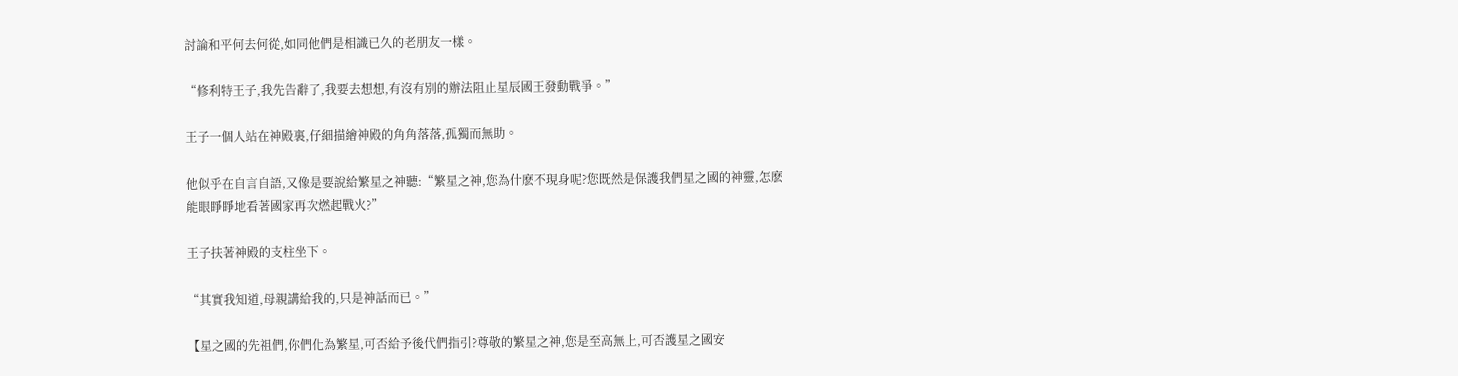討論和平何去何從,如同他們是相識已久的老朋友一樣。

“修利特王子,我先告辭了,我要去想想,有沒有別的辦法阻止星辰國王發動戰爭。”

王子一個人站在神殿裏,仔細描繪神殿的角角落落,孤獨而無助。

他似乎在自言自語,又像是要說給繁星之神聽:“繁星之神,您為什麽不現身呢?您既然是保護我們星之國的神靈,怎麽能眼睜睜地看著國家再次燃起戰火?”

王子扶著神殿的支柱坐下。

“其實我知道,母親講給我的,只是神話而已。”

【星之國的先祖們,你們化為繁星,可否給予後代們指引?尊敬的繁星之神,您是至高無上,可否護星之國安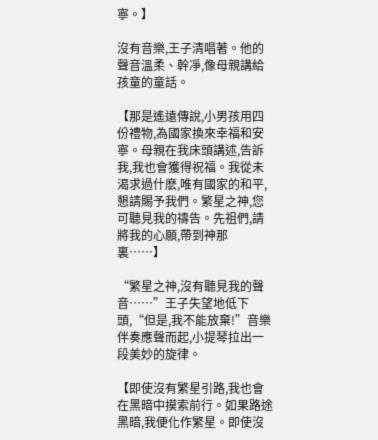寧。】

沒有音樂,王子清唱著。他的聲音溫柔、幹凈,像母親講給孩童的童話。

【那是遙遠傳說,小男孩用四份禮物,為國家換來幸福和安寧。母親在我床頭講述,告訴我,我也會獲得祝福。我從未渴求過什麽,唯有國家的和平,懇請賜予我們。繁星之神,您可聽見我的禱告。先祖們,請將我的心願,帶到神那裏……】

“繁星之神,沒有聽見我的聲音……”王子失望地低下頭,“但是,我不能放棄!”音樂伴奏應聲而起,小提琴拉出一段美妙的旋律。

【即使沒有繁星引路,我也會在黑暗中摸索前行。如果路途黑暗,我便化作繁星。即使沒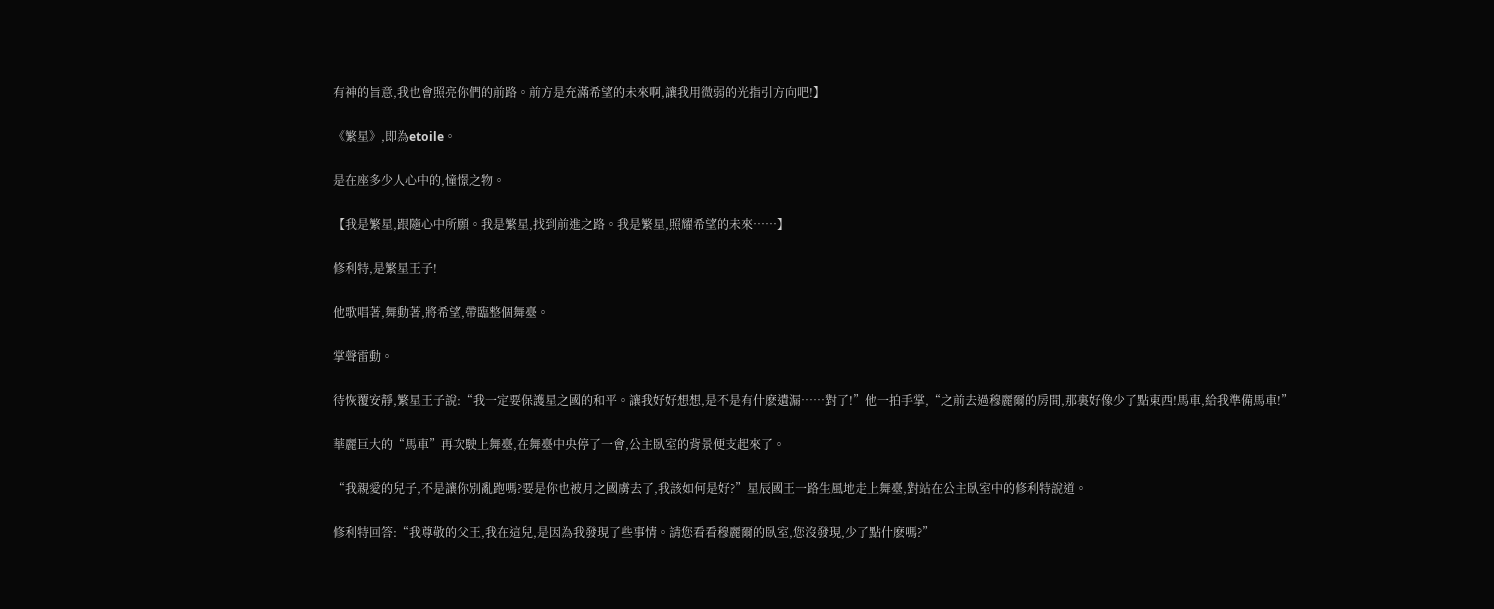有神的旨意,我也會照亮你們的前路。前方是充滿希望的未來啊,讓我用微弱的光指引方向吧!】

《繁星》,即為etoile。

是在座多少人心中的,憧憬之物。

【我是繁星,跟隨心中所願。我是繁星,找到前進之路。我是繁星,照耀希望的未來……】

修利特,是繁星王子!

他歌唱著,舞動著,將希望,帶臨整個舞臺。

掌聲雷動。

待恢覆安靜,繁星王子說:“我一定要保護星之國的和平。讓我好好想想,是不是有什麽遺漏……對了!”他一拍手掌,“之前去過穆麗爾的房間,那裏好像少了點東西!馬車,給我準備馬車!”

華麗巨大的“馬車”再次駛上舞臺,在舞臺中央停了一會,公主臥室的背景便支起來了。

“我親愛的兒子,不是讓你別亂跑嗎?要是你也被月之國虜去了,我該如何是好?”星辰國王一路生風地走上舞臺,對站在公主臥室中的修利特說道。

修利特回答:“我尊敬的父王,我在這兒,是因為我發現了些事情。請您看看穆麗爾的臥室,您沒發現,少了點什麽嗎?”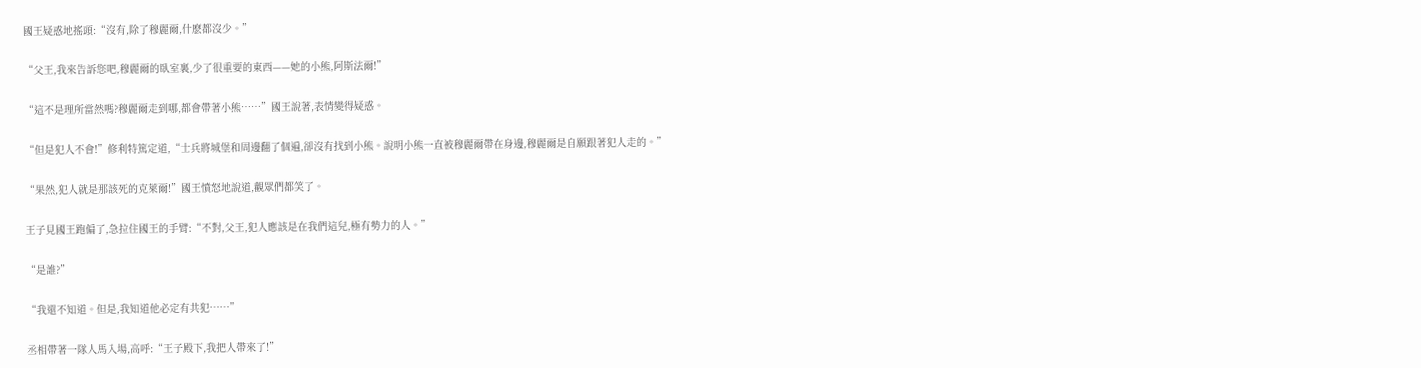國王疑惑地搖頭:“沒有,除了穆麗爾,什麽都沒少。”

“父王,我來告訴您吧,穆麗爾的臥室裏,少了很重要的東西——她的小熊,阿斯法爾!”

“這不是理所當然嗎?穆麗爾走到哪,都會帶著小熊……”國王說著,表情變得疑惑。

“但是犯人不會!”修利特篤定道,“士兵將城堡和周邊翻了個遍,卻沒有找到小熊。說明小熊一直被穆麗爾帶在身邊,穆麗爾是自願跟著犯人走的。”

“果然,犯人就是那該死的克萊爾!”國王憤怒地說道,觀眾們都笑了。

王子見國王跑偏了,急拉住國王的手臂:“不對,父王,犯人應該是在我們這兒,極有勢力的人。”

“是誰?”

“我還不知道。但是,我知道他必定有共犯……”

丞相帶著一隊人馬入場,高呼:“王子殿下,我把人帶來了!”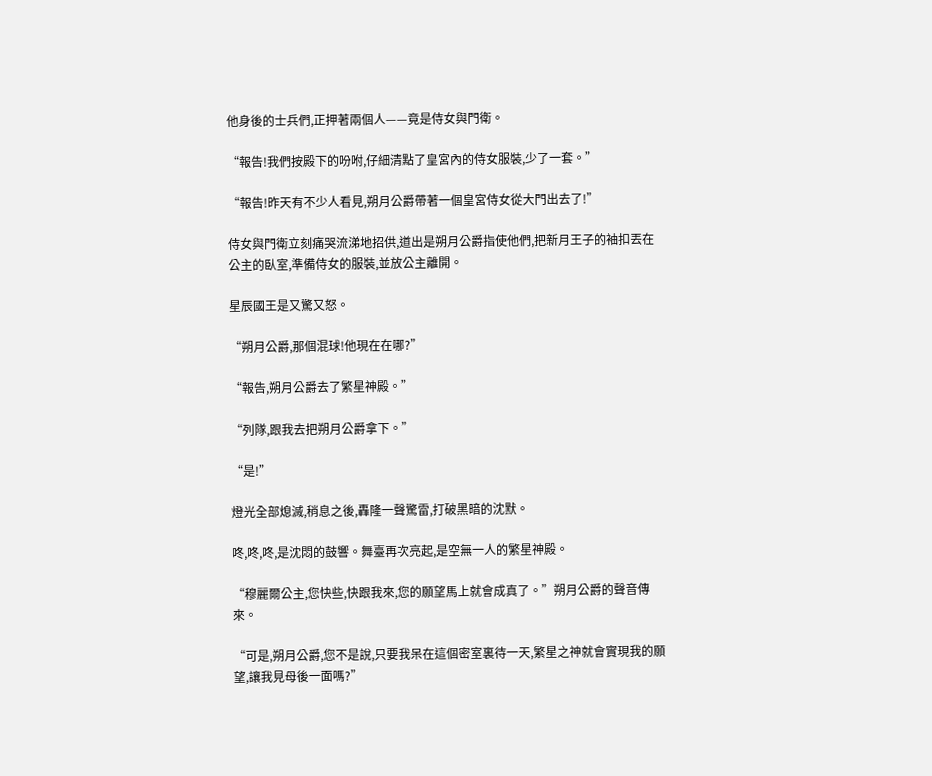他身後的士兵們,正押著兩個人——竟是侍女與門衛。

“報告!我們按殿下的吩咐,仔細清點了皇宮內的侍女服裝,少了一套。”

“報告!昨天有不少人看見,朔月公爵帶著一個皇宮侍女從大門出去了!”

侍女與門衛立刻痛哭流涕地招供,道出是朔月公爵指使他們,把新月王子的袖扣丟在公主的臥室,準備侍女的服裝,並放公主離開。

星辰國王是又驚又怒。

“朔月公爵,那個混球!他現在在哪?”

“報告,朔月公爵去了繁星神殿。”

“列隊,跟我去把朔月公爵拿下。”

“是!”

燈光全部熄滅,稍息之後,轟隆一聲驚雷,打破黑暗的沈默。

咚,咚,咚,是沈悶的鼓響。舞臺再次亮起,是空無一人的繁星神殿。

“穆麗爾公主,您快些,快跟我來,您的願望馬上就會成真了。”朔月公爵的聲音傳來。

“可是,朔月公爵,您不是說,只要我呆在這個密室裏待一天,繁星之神就會實現我的願望,讓我見母後一面嗎?”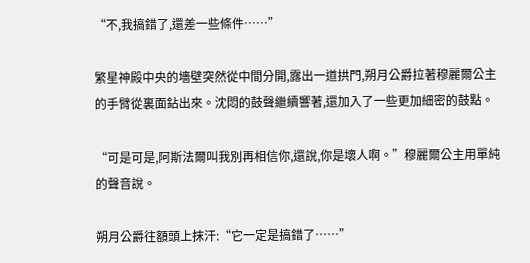“不,我搞錯了,還差一些條件……”

繁星神殿中央的墻壁突然從中間分開,露出一道拱門,朔月公爵拉著穆麗爾公主的手臂從裏面鉆出來。沈悶的鼓聲繼續響著,還加入了一些更加細密的鼓點。

“可是可是,阿斯法爾叫我別再相信你,還說,你是壞人啊。”穆麗爾公主用單純的聲音說。

朔月公爵往額頭上抹汗:“它一定是搞錯了……”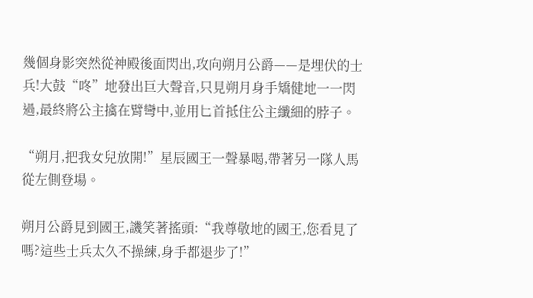幾個身影突然從神殿後面閃出,攻向朔月公爵——是埋伏的士兵!大鼓“咚”地發出巨大聲音,只見朔月身手矯健地一一閃過,最終將公主擒在臂彎中,並用匕首抵住公主纖細的脖子。

“朔月,把我女兒放開!”星辰國王一聲暴喝,帶著另一隊人馬從左側登場。

朔月公爵見到國王,譏笑著搖頭:“我尊敬地的國王,您看見了嗎?這些士兵太久不操練,身手都退步了!”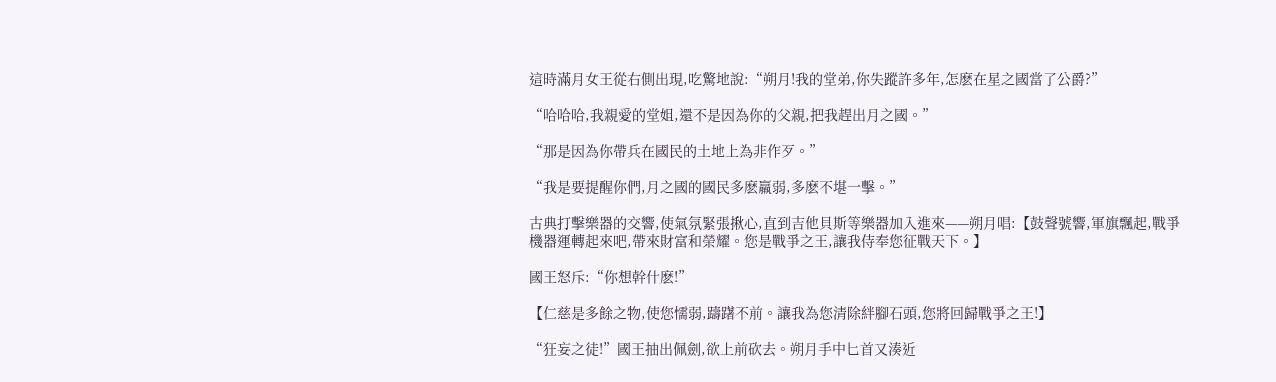這時滿月女王從右側出現,吃驚地說:“朔月!我的堂弟,你失蹤許多年,怎麽在星之國當了公爵?”

“哈哈哈,我親愛的堂姐,還不是因為你的父親,把我趕出月之國。”

“那是因為你帶兵在國民的土地上為非作歹。”

“我是要提醒你們,月之國的國民多麽羸弱,多麽不堪一擊。”

古典打擊樂器的交響,使氣氛緊張揪心,直到吉他貝斯等樂器加入進來——朔月唱:【鼓聲號響,軍旗飄起,戰爭機器運轉起來吧,帶來財富和榮耀。您是戰爭之王,讓我侍奉您征戰天下。】

國王怒斥:“你想幹什麽!”

【仁慈是多餘之物,使您懦弱,躊躇不前。讓我為您清除絆腳石頭,您將回歸戰爭之王!】

“狂妄之徒!”國王抽出佩劍,欲上前砍去。朔月手中匕首又湊近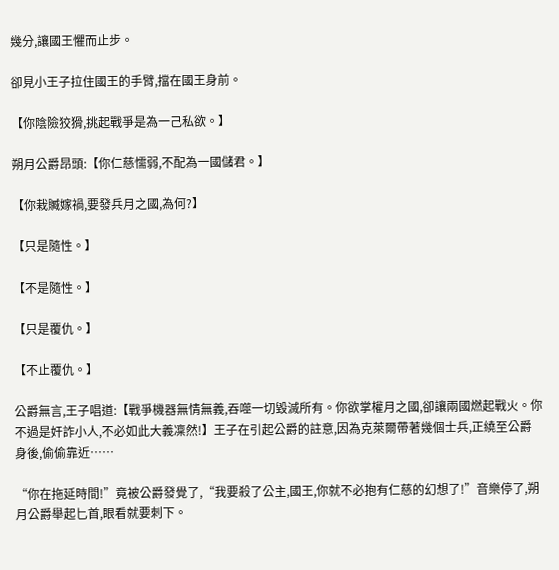幾分,讓國王懼而止步。

卻見小王子拉住國王的手臂,擋在國王身前。

【你陰險狡猾,挑起戰爭是為一己私欲。】

朔月公爵昂頭:【你仁慈懦弱,不配為一國儲君。】

【你栽贓嫁禍,要發兵月之國,為何?】

【只是隨性。】

【不是隨性。】

【只是覆仇。】

【不止覆仇。】

公爵無言,王子唱道:【戰爭機器無情無義,吞噬一切毀滅所有。你欲掌權月之國,卻讓兩國燃起戰火。你不過是奸詐小人,不必如此大義凜然!】王子在引起公爵的註意,因為克萊爾帶著幾個士兵,正繞至公爵身後,偷偷靠近……

“你在拖延時間!”竟被公爵發覺了,“我要殺了公主,國王,你就不必抱有仁慈的幻想了!”音樂停了,朔月公爵舉起匕首,眼看就要刺下。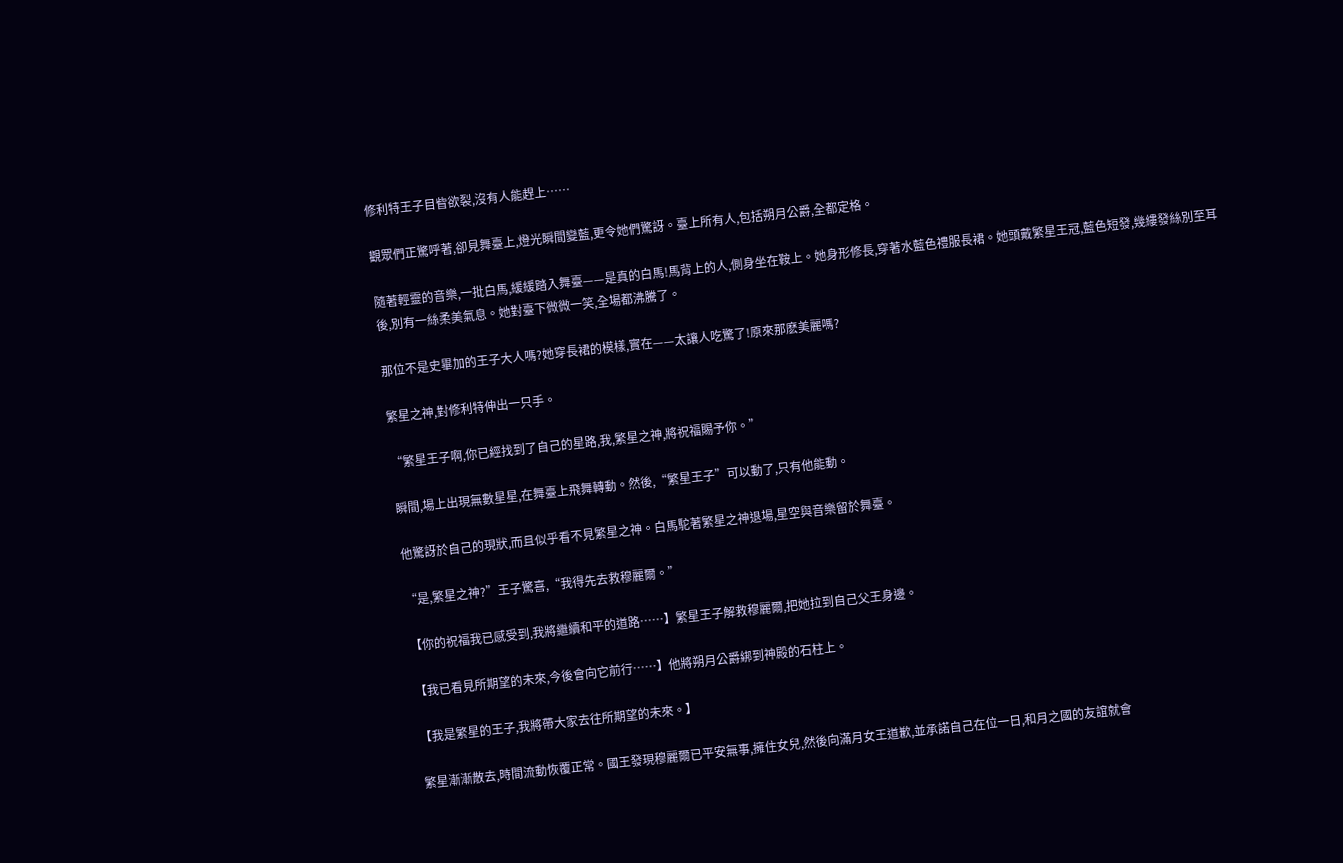修利特王子目眥欲裂,沒有人能趕上……

觀眾們正驚呼著,卻見舞臺上,燈光瞬間變藍,更令她們驚訝。臺上所有人,包括朔月公爵,全都定格。

隨著輕靈的音樂,一批白馬,緩緩踏入舞臺——是真的白馬!馬背上的人,側身坐在鞍上。她身形修長,穿著水藍色禮服長裙。她頭戴繁星王冠,藍色短發,幾縷發絲別至耳後,別有一絲柔美氣息。她對臺下微微一笑,全場都沸騰了。

那位不是史畢加的王子大人嗎?她穿長裙的模樣,實在——太讓人吃驚了!原來那麽美麗嗎?

繁星之神,對修利特伸出一只手。

“繁星王子啊,你已經找到了自己的星路,我,繁星之神,將祝福賜予你。”

瞬間,場上出現無數星星,在舞臺上飛舞轉動。然後,“繁星王子”可以動了,只有他能動。

他驚訝於自己的現狀,而且似乎看不見繁星之神。白馬駝著繁星之神退場,星空與音樂留於舞臺。

“是,繁星之神?”王子驚喜,“我得先去救穆麗爾。”

【你的祝福我已感受到,我將繼續和平的道路……】繁星王子解救穆麗爾,把她拉到自己父王身邊。

【我已看見所期望的未來,今後會向它前行……】他將朔月公爵綁到神殿的石柱上。

【我是繁星的王子,我將帶大家去往所期望的未來。】

繁星漸漸散去,時間流動恢覆正常。國王發現穆麗爾已平安無事,擁住女兒,然後向滿月女王道歉,並承諾自己在位一日,和月之國的友誼就會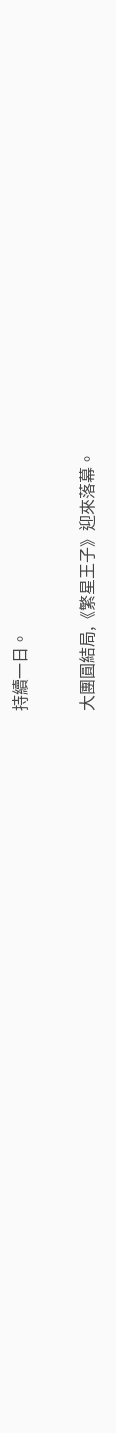持續一日。

大團圓結局,《繁星王子》迎來落幕。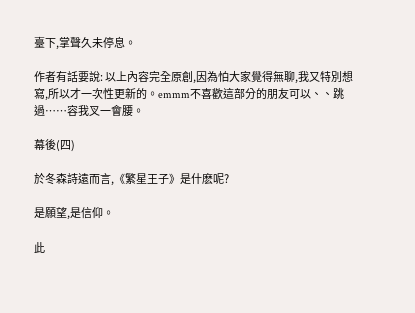臺下,掌聲久未停息。

作者有話要說: 以上內容完全原創,因為怕大家覺得無聊,我又特別想寫,所以才一次性更新的。emmm不喜歡這部分的朋友可以、、跳過……容我叉一會腰。

幕後(四)

於冬森詩遠而言,《繁星王子》是什麽呢?

是願望,是信仰。

此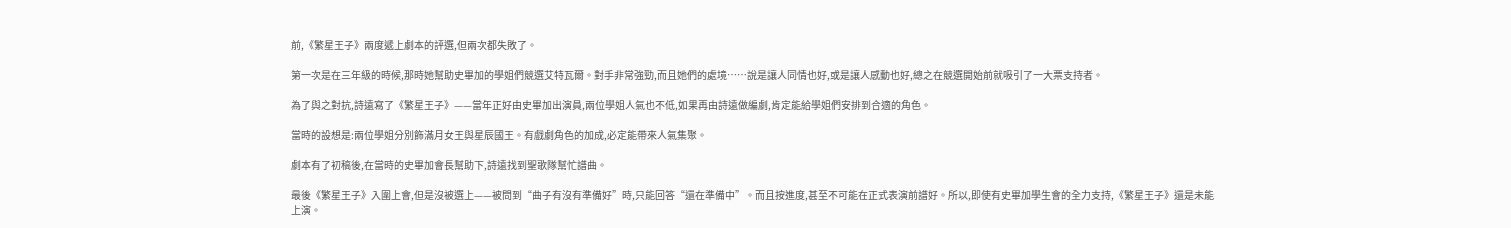前,《繁星王子》兩度遞上劇本的評選,但兩次都失敗了。

第一次是在三年級的時候,那時她幫助史畢加的學姐們競選艾特瓦爾。對手非常強勁,而且她們的處境……說是讓人同情也好,或是讓人感動也好,總之在競選開始前就吸引了一大票支持者。

為了與之對抗,詩遠寫了《繁星王子》——當年正好由史畢加出演員,兩位學姐人氣也不低,如果再由詩遠做編劇,肯定能給學姐們安排到合適的角色。

當時的設想是:兩位學姐分別飾滿月女王與星辰國王。有戲劇角色的加成,必定能帶來人氣集聚。

劇本有了初稿後,在當時的史畢加會長幫助下,詩遠找到聖歌隊幫忙譜曲。

最後《繁星王子》入圍上會,但是沒被選上——被問到“曲子有沒有準備好”時,只能回答“還在準備中”。而且按進度,甚至不可能在正式表演前譜好。所以,即使有史畢加學生會的全力支持,《繁星王子》還是未能上演。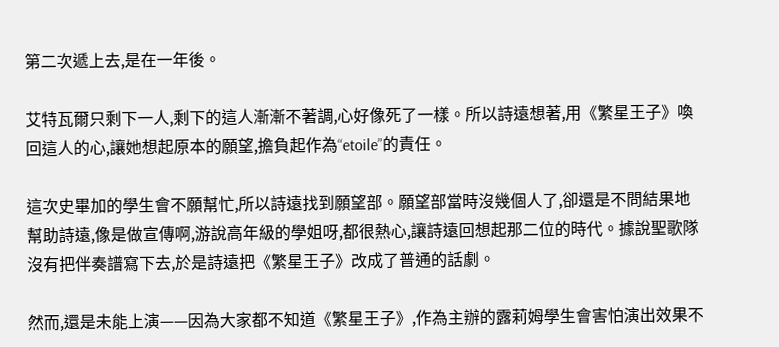第二次遞上去,是在一年後。

艾特瓦爾只剩下一人,剩下的這人漸漸不著調,心好像死了一樣。所以詩遠想著,用《繁星王子》喚回這人的心,讓她想起原本的願望,擔負起作為“etoile”的責任。

這次史畢加的學生會不願幫忙,所以詩遠找到願望部。願望部當時沒幾個人了,卻還是不問結果地幫助詩遠,像是做宣傳啊,游說高年級的學姐呀,都很熱心,讓詩遠回想起那二位的時代。據說聖歌隊沒有把伴奏譜寫下去,於是詩遠把《繁星王子》改成了普通的話劇。

然而,還是未能上演——因為大家都不知道《繁星王子》,作為主辦的露莉姆學生會害怕演出效果不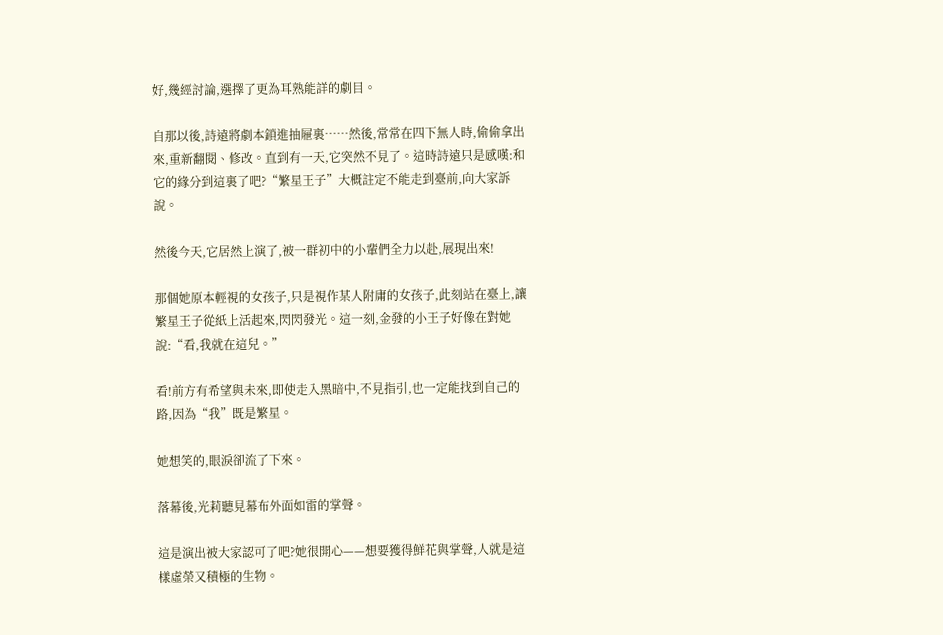好,幾經討論,選擇了更為耳熟能詳的劇目。

自那以後,詩遠將劇本鎖進抽屜裏……然後,常常在四下無人時,偷偷拿出來,重新翻閱、修改。直到有一天,它突然不見了。這時詩遠只是感嘆:和它的緣分到這裏了吧?“繁星王子”大概註定不能走到臺前,向大家訴說。

然後今天,它居然上演了,被一群初中的小輩們全力以赴,展現出來!

那個她原本輕視的女孩子,只是視作某人附庸的女孩子,此刻站在臺上,讓繁星王子從紙上活起來,閃閃發光。這一刻,金發的小王子好像在對她說:“看,我就在這兒。”

看!前方有希望與未來,即使走入黑暗中,不見指引,也一定能找到自己的路,因為“我”既是繁星。

她想笑的,眼淚卻流了下來。

落幕後,光莉聽見幕布外面如雷的掌聲。

這是演出被大家認可了吧?她很開心——想要獲得鮮花與掌聲,人就是這樣虛榮又積極的生物。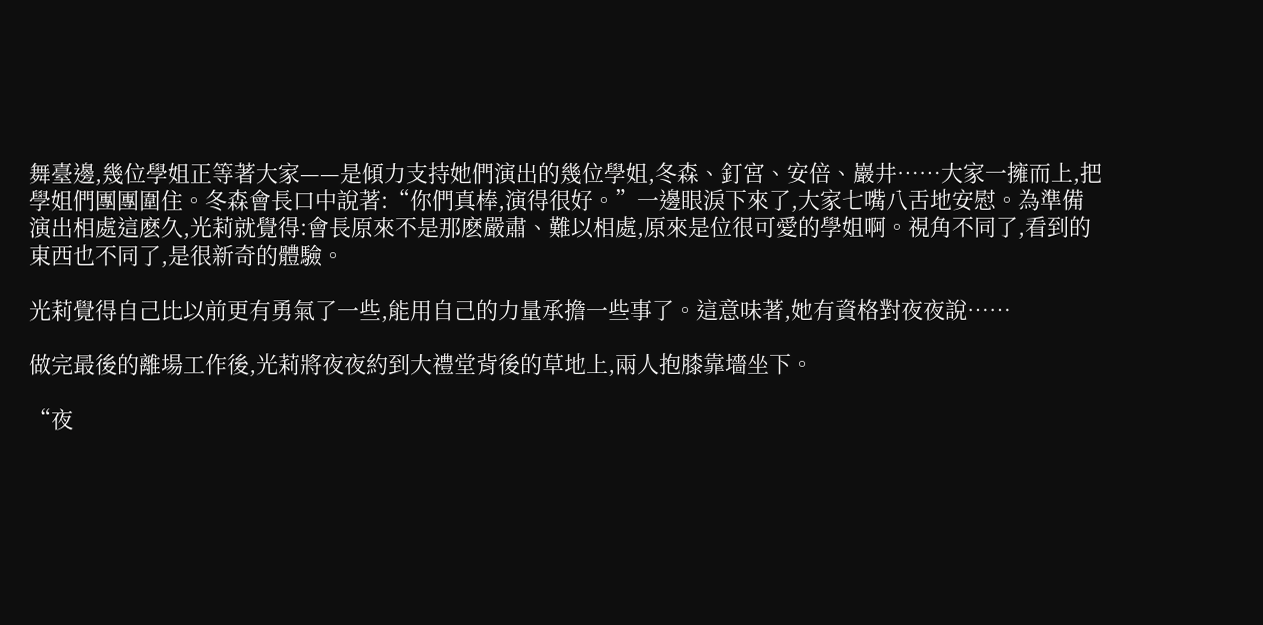舞臺邊,幾位學姐正等著大家——是傾力支持她們演出的幾位學姐,冬森、釘宮、安倍、巖井……大家一擁而上,把學姐們團團圍住。冬森會長口中說著:“你們真棒,演得很好。”一邊眼淚下來了,大家七嘴八舌地安慰。為準備演出相處這麽久,光莉就覺得:會長原來不是那麽嚴肅、難以相處,原來是位很可愛的學姐啊。視角不同了,看到的東西也不同了,是很新奇的體驗。

光莉覺得自己比以前更有勇氣了一些,能用自己的力量承擔一些事了。這意味著,她有資格對夜夜說……

做完最後的離場工作後,光莉將夜夜約到大禮堂背後的草地上,兩人抱膝靠墻坐下。

“夜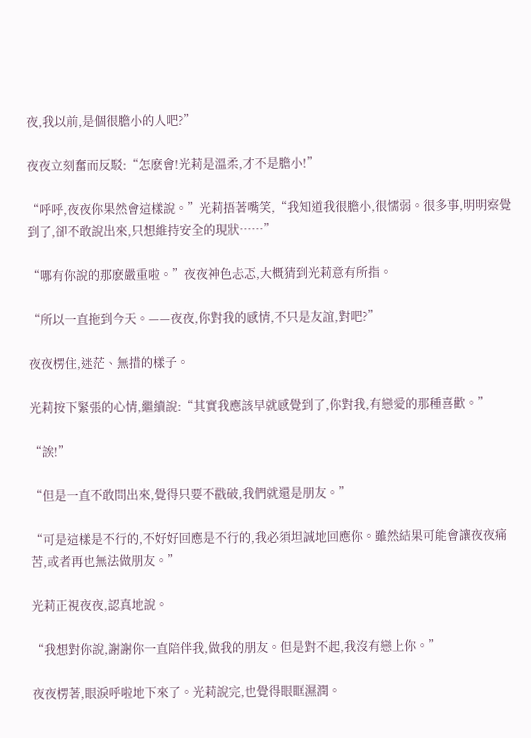夜,我以前,是個很膽小的人吧?”

夜夜立刻奮而反駁:“怎麽會!光莉是溫柔,才不是膽小!”

“呼呼,夜夜你果然會這樣說。”光莉捂著嘴笑,“我知道我很膽小,很懦弱。很多事,明明察覺到了,卻不敢說出來,只想維持安全的現狀……”

“哪有你說的那麽嚴重啦。”夜夜神色忐忑,大概猜到光莉意有所指。

“所以一直拖到今天。——夜夜,你對我的感情,不只是友誼,對吧?”

夜夜楞住,迷茫、無措的樣子。

光莉按下緊張的心情,繼續說:“其實我應該早就感覺到了,你對我,有戀愛的那種喜歡。”

“誒!”

“但是一直不敢問出來,覺得只要不戳破,我們就還是朋友。”

“可是這樣是不行的,不好好回應是不行的,我必須坦誠地回應你。雖然結果可能會讓夜夜痛苦,或者再也無法做朋友。”

光莉正視夜夜,認真地說。

“我想對你說,謝謝你一直陪伴我,做我的朋友。但是對不起,我沒有戀上你。”

夜夜楞著,眼淚呼啦地下來了。光莉說完,也覺得眼眶濕潤。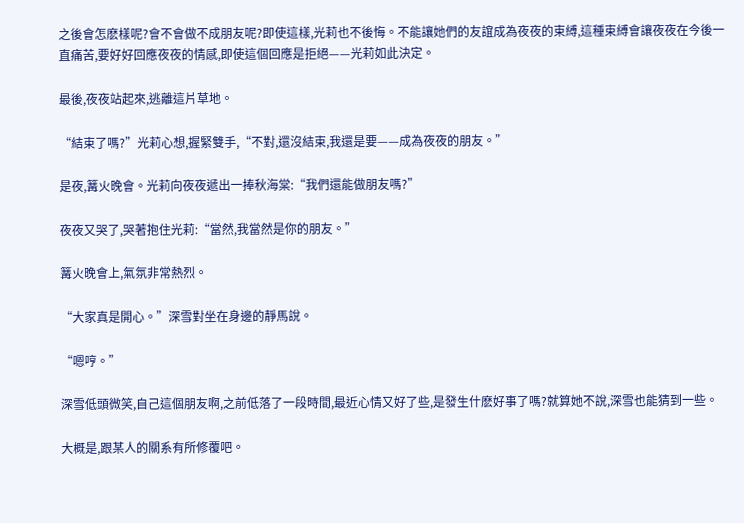之後會怎麽樣呢?會不會做不成朋友呢?即使這樣,光莉也不後悔。不能讓她們的友誼成為夜夜的束縛,這種束縛會讓夜夜在今後一直痛苦,要好好回應夜夜的情感,即使這個回應是拒絕——光莉如此決定。

最後,夜夜站起來,逃離這片草地。

“結束了嗎?”光莉心想,握緊雙手,“不對,還沒結束,我還是要——成為夜夜的朋友。”

是夜,篝火晚會。光莉向夜夜遞出一捧秋海棠:“我們還能做朋友嗎?”

夜夜又哭了,哭著抱住光莉:“當然,我當然是你的朋友。”

篝火晚會上,氣氛非常熱烈。

“大家真是開心。”深雪對坐在身邊的靜馬說。

“嗯哼。”

深雪低頭微笑,自己這個朋友啊,之前低落了一段時間,最近心情又好了些,是發生什麽好事了嗎?就算她不說,深雪也能猜到一些。

大概是,跟某人的關系有所修覆吧。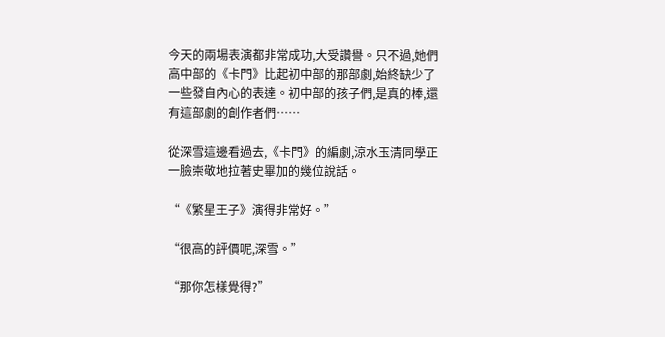今天的兩場表演都非常成功,大受讚譽。只不過,她們高中部的《卡門》比起初中部的那部劇,始終缺少了一些發自內心的表達。初中部的孩子們,是真的棒,還有這部劇的創作者們……

從深雪這邊看過去,《卡門》的編劇,涼水玉清同學正一臉崇敬地拉著史畢加的幾位說話。

“《繁星王子》演得非常好。”

“很高的評價呢,深雪。”

“那你怎樣覺得?”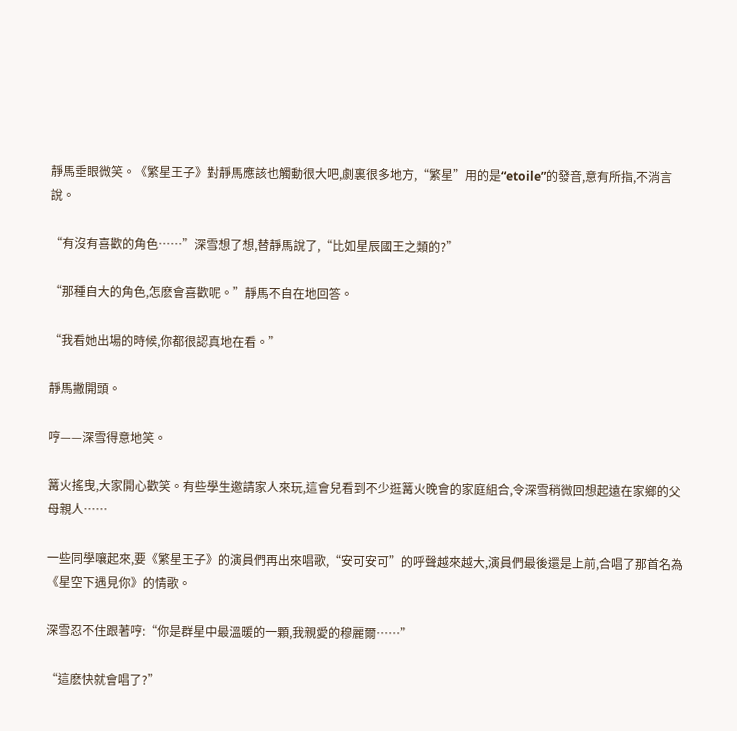靜馬垂眼微笑。《繁星王子》對靜馬應該也觸動很大吧,劇裏很多地方,“繁星”用的是“etoile”的發音,意有所指,不消言說。

“有沒有喜歡的角色……”深雪想了想,替靜馬說了,“比如星辰國王之類的?”

“那種自大的角色,怎麽會喜歡呢。”靜馬不自在地回答。

“我看她出場的時候,你都很認真地在看。”

靜馬撇開頭。

哼——深雪得意地笑。

篝火搖曳,大家開心歡笑。有些學生邀請家人來玩,這會兒看到不少逛篝火晚會的家庭組合,令深雪稍微回想起遠在家鄉的父母親人……

一些同學嚷起來,要《繁星王子》的演員們再出來唱歌,“安可安可”的呼聲越來越大,演員們最後還是上前,合唱了那首名為《星空下遇見你》的情歌。

深雪忍不住跟著哼:“你是群星中最溫暖的一顆,我親愛的穆麗爾……”

“這麽快就會唱了?”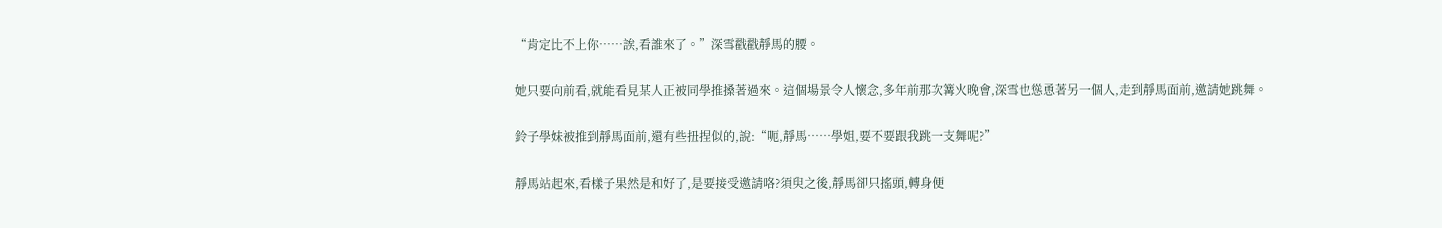“肯定比不上你……誒,看誰來了。”深雪戳戳靜馬的腰。

她只要向前看,就能看見某人正被同學推搡著過來。這個場景令人懷念,多年前那次篝火晚會,深雪也慫恿著另一個人,走到靜馬面前,邀請她跳舞。

鈴子學妹被推到靜馬面前,還有些扭捏似的,說:“呃,靜馬……學姐,要不要跟我跳一支舞呢?”

靜馬站起來,看樣子果然是和好了,是要接受邀請咯?須臾之後,靜馬卻只搖頭,轉身便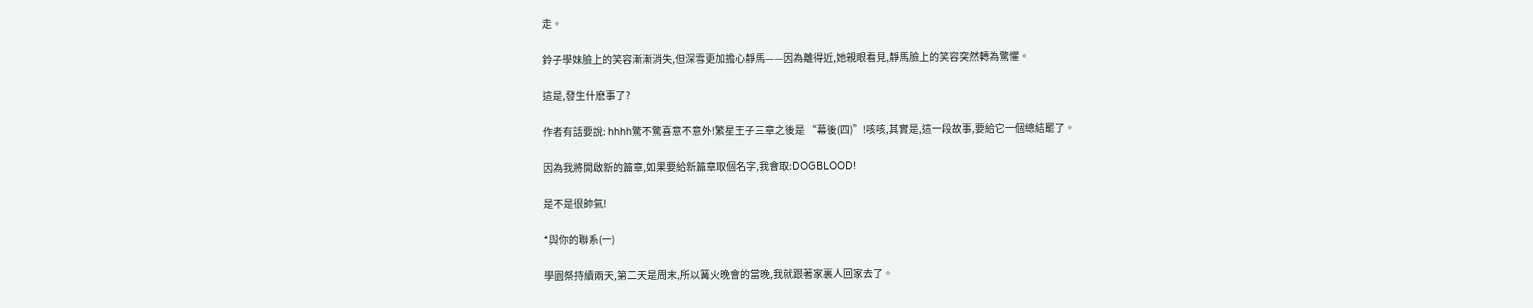走。

鈴子學妹臉上的笑容漸漸消失,但深雪更加擔心靜馬——因為離得近,她親眼看見,靜馬臉上的笑容突然轉為驚懼。

這是,發生什麽事了?

作者有話要說: hhhh驚不驚喜意不意外!繁星王子三章之後是 “幕後(四)”!咳咳,其實是,這一段故事,要給它一個總結罷了。

因為我將開啟新的篇章,如果要給新篇章取個名字,我會取:DOGBLOOD!

是不是很帥氣!

*與你的聯系(一)

學園祭持續兩天,第二天是周末,所以篝火晚會的當晚,我就跟著家裏人回家去了。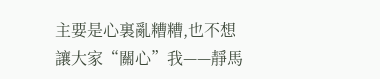主要是心裏亂糟糟,也不想讓大家“關心”我——靜馬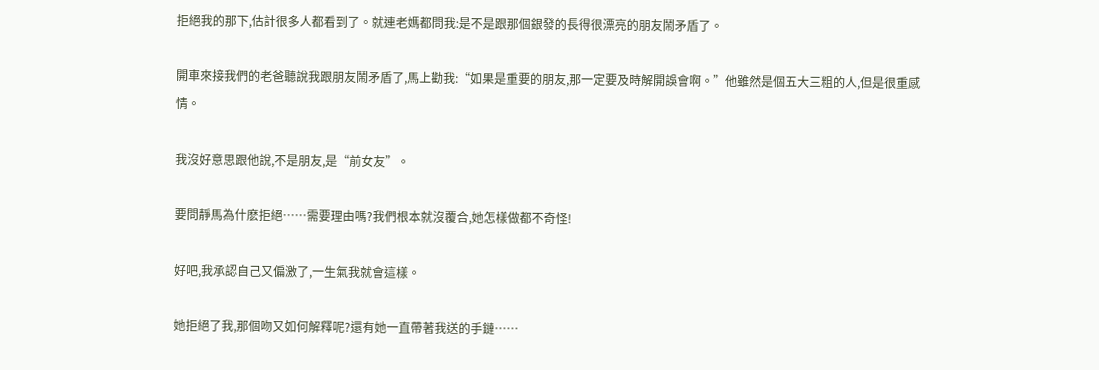拒絕我的那下,估計很多人都看到了。就連老媽都問我:是不是跟那個銀發的長得很漂亮的朋友鬧矛盾了。

開車來接我們的老爸聽說我跟朋友鬧矛盾了,馬上勸我:“如果是重要的朋友,那一定要及時解開誤會啊。”他雖然是個五大三粗的人,但是很重感情。

我沒好意思跟他說,不是朋友,是“前女友”。

要問靜馬為什麽拒絕……需要理由嗎?我們根本就沒覆合,她怎樣做都不奇怪!

好吧,我承認自己又偏激了,一生氣我就會這樣。

她拒絕了我,那個吻又如何解釋呢?還有她一直帶著我送的手鏈……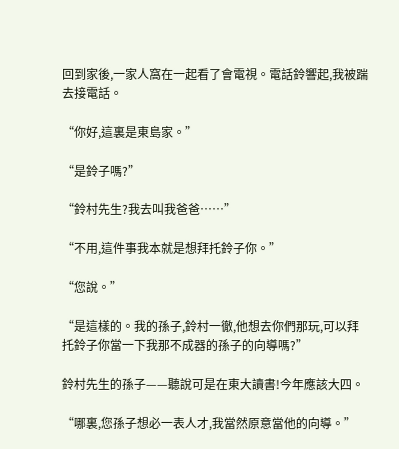回到家後,一家人窩在一起看了會電視。電話鈴響起,我被踹去接電話。

“你好,這裏是東島家。”

“是鈴子嗎?”

“鈴村先生?我去叫我爸爸……”

“不用,這件事我本就是想拜托鈴子你。”

“您說。”

“是這樣的。我的孫子,鈴村一徹,他想去你們那玩,可以拜托鈴子你當一下我那不成器的孫子的向導嗎?”

鈴村先生的孫子——聽說可是在東大讀書!今年應該大四。

“哪裏,您孫子想必一表人才,我當然原意當他的向導。”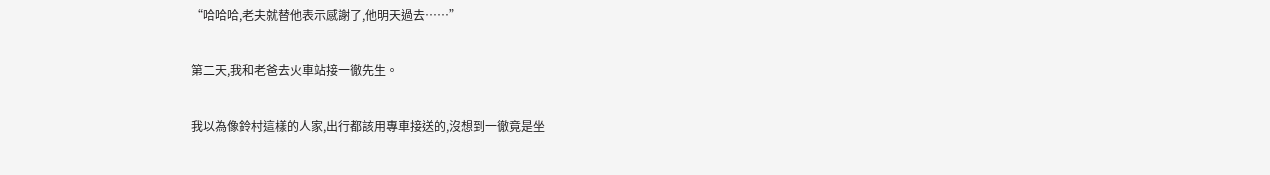“哈哈哈,老夫就替他表示感謝了,他明天過去……”

第二天,我和老爸去火車站接一徹先生。

我以為像鈴村這樣的人家,出行都該用專車接送的,沒想到一徹竟是坐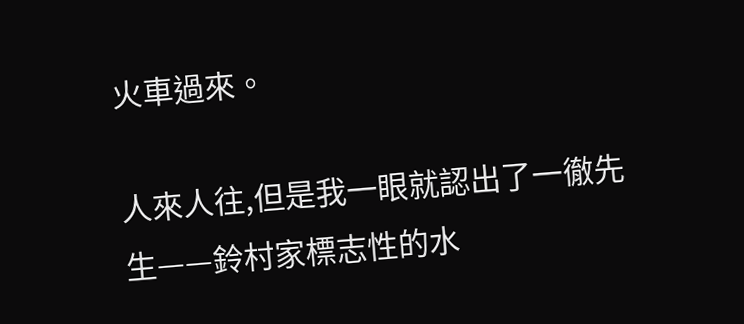火車過來。

人來人往,但是我一眼就認出了一徹先生——鈴村家標志性的水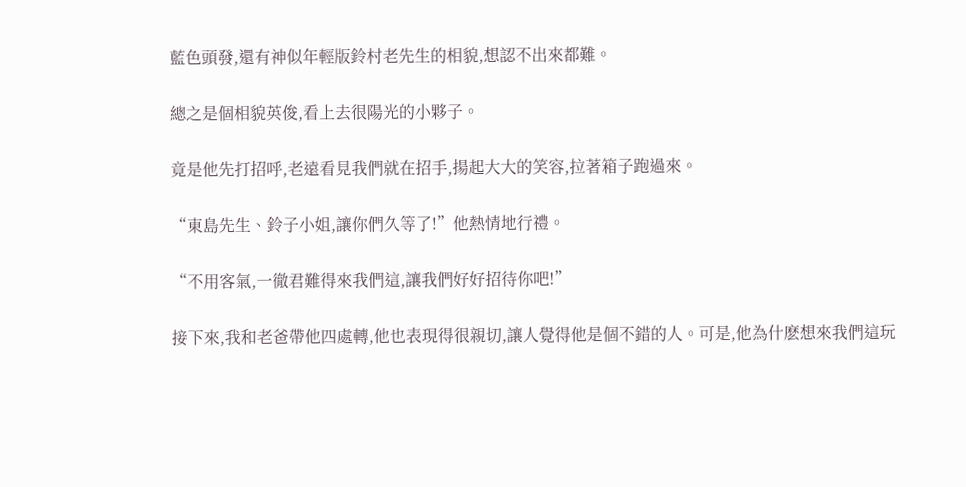藍色頭發,還有神似年輕版鈴村老先生的相貌,想認不出來都難。

總之是個相貌英俊,看上去很陽光的小夥子。

竟是他先打招呼,老遠看見我們就在招手,揚起大大的笑容,拉著箱子跑過來。

“東島先生、鈴子小姐,讓你們久等了!”他熱情地行禮。

“不用客氣,一徹君難得來我們這,讓我們好好招待你吧!”

接下來,我和老爸帶他四處轉,他也表現得很親切,讓人覺得他是個不錯的人。可是,他為什麽想來我們這玩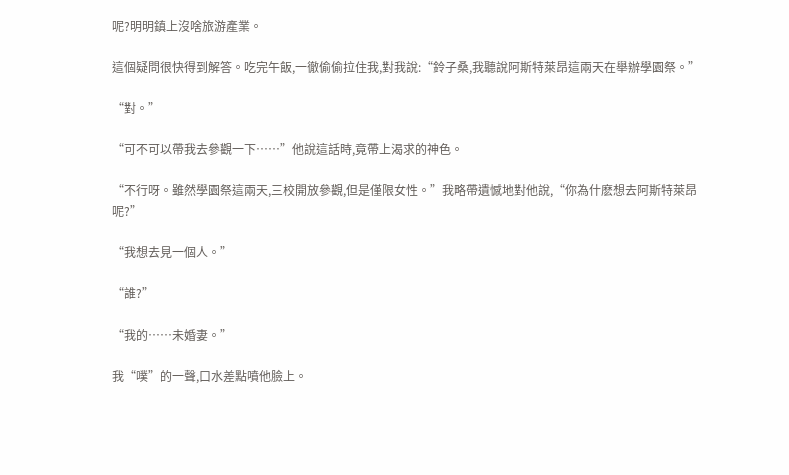呢?明明鎮上沒啥旅游產業。

這個疑問很快得到解答。吃完午飯,一徹偷偷拉住我,對我說:“鈴子桑,我聽說阿斯特萊昂這兩天在舉辦學園祭。”

“對。”

“可不可以帶我去參觀一下……”他說這話時,竟帶上渴求的神色。

“不行呀。雖然學園祭這兩天,三校開放參觀,但是僅限女性。”我略帶遺憾地對他說,“你為什麽想去阿斯特萊昂呢?”

“我想去見一個人。”

“誰?”

“我的……未婚妻。”

我“噗”的一聲,口水差點噴他臉上。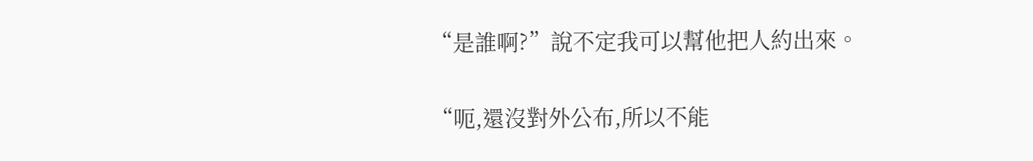“是誰啊?”說不定我可以幫他把人約出來。

“呃,還沒對外公布,所以不能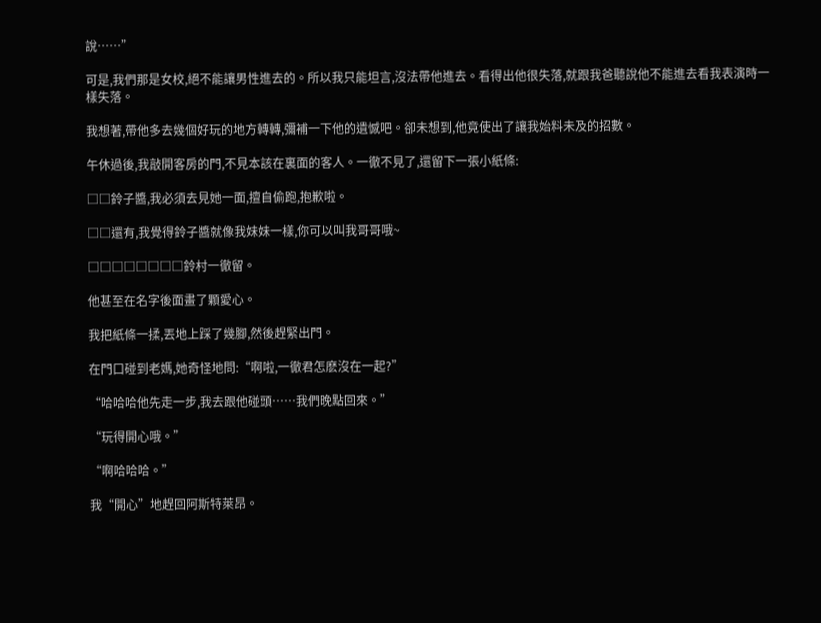說……”

可是,我們那是女校,絕不能讓男性進去的。所以我只能坦言,沒法帶他進去。看得出他很失落,就跟我爸聽說他不能進去看我表演時一樣失落。

我想著,帶他多去幾個好玩的地方轉轉,彌補一下他的遺憾吧。卻未想到,他竟使出了讓我始料未及的招數。

午休過後,我敲開客房的門,不見本該在裏面的客人。一徹不見了,還留下一張小紙條:

□□鈴子醬,我必須去見她一面,擅自偷跑,抱歉啦。

□□還有,我覺得鈴子醬就像我妹妹一樣,你可以叫我哥哥哦~

□□□□□□□□鈴村一徹留。

他甚至在名字後面畫了顆愛心。

我把紙條一揉,丟地上踩了幾腳,然後趕緊出門。

在門口碰到老媽,她奇怪地問:“啊啦,一徹君怎麽沒在一起?”

“哈哈哈他先走一步,我去跟他碰頭……我們晚點回來。”

“玩得開心哦。”

“啊哈哈哈。”

我“開心”地趕回阿斯特萊昂。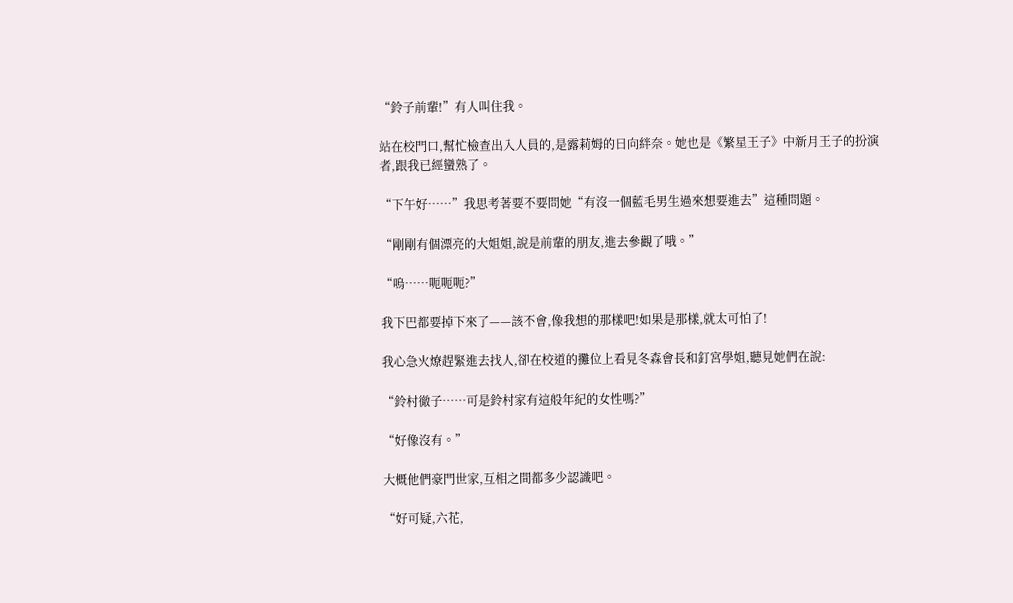“鈴子前輩!”有人叫住我。

站在校門口,幫忙檢查出入人員的,是露莉姆的日向絆奈。她也是《繁星王子》中新月王子的扮演者,跟我已經蠻熟了。

“下午好……”我思考著要不要問她“有沒一個藍毛男生過來想要進去”這種問題。

“剛剛有個漂亮的大姐姐,說是前輩的朋友,進去參觀了哦。”

“嗚……呃呃呃?”

我下巴都要掉下來了——該不會,像我想的那樣吧!如果是那樣,就太可怕了!

我心急火燎趕緊進去找人,卻在校道的攤位上看見冬森會長和釘宮學姐,聽見她們在說:

“鈴村徹子……可是鈴村家有這般年紀的女性嗎?”

“好像沒有。”

大概他們豪門世家,互相之間都多少認識吧。

“好可疑,六花,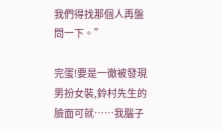我們得找那個人再盤問一下。”

完蛋!要是一徹被發現男扮女裝,鈴村先生的臉面可就……我腦子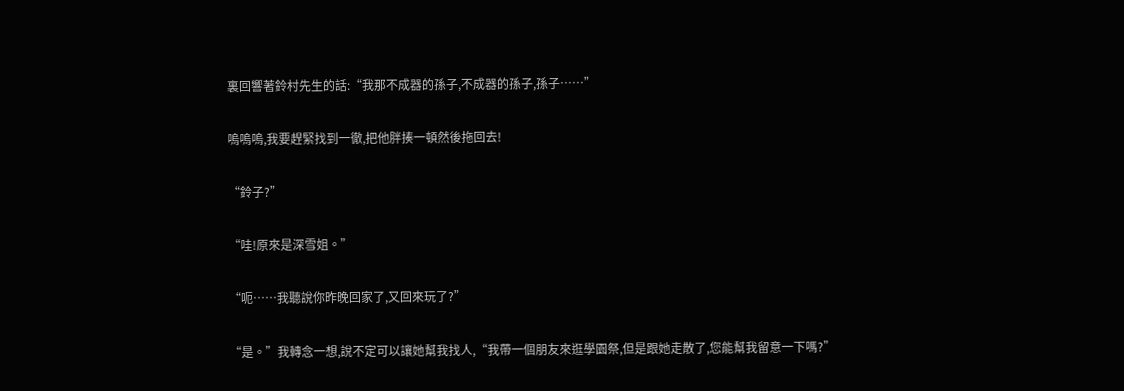裏回響著鈴村先生的話:“我那不成器的孫子,不成器的孫子,孫子……”

嗚嗚嗚,我要趕緊找到一徹,把他胖揍一頓然後拖回去!

“鈴子?”

“哇!原來是深雪姐。”

“呃……我聽說你昨晚回家了,又回來玩了?”

“是。”我轉念一想,說不定可以讓她幫我找人,“我帶一個朋友來逛學園祭,但是跟她走散了,您能幫我留意一下嗎?”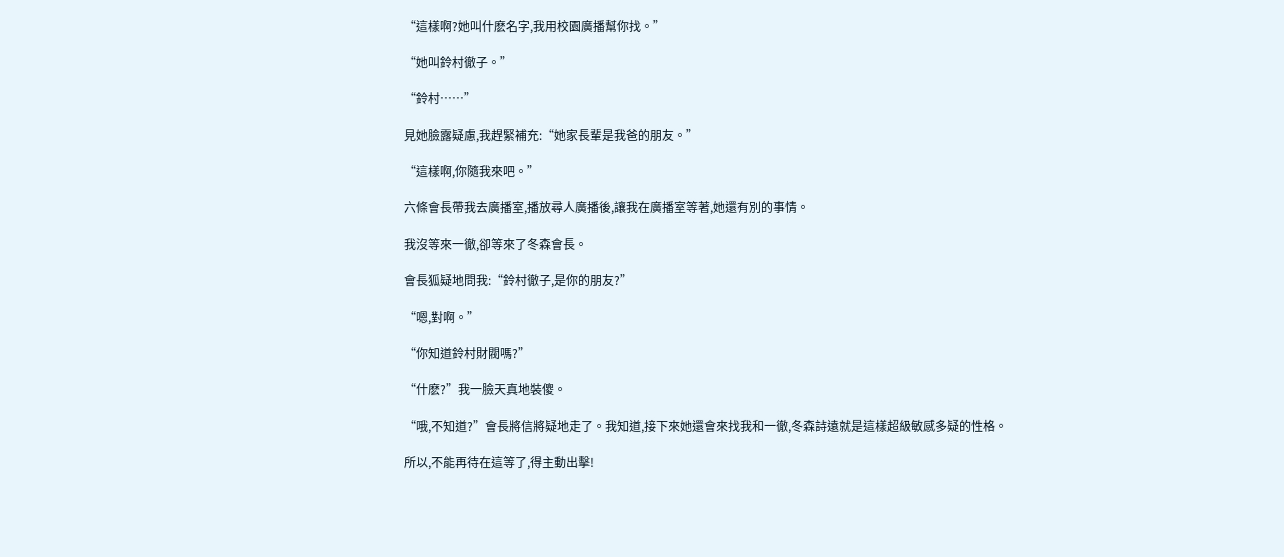“這樣啊?她叫什麽名字,我用校園廣播幫你找。”

“她叫鈴村徹子。”

“鈴村……”

見她臉露疑慮,我趕緊補充:“她家長輩是我爸的朋友。”

“這樣啊,你隨我來吧。”

六條會長帶我去廣播室,播放尋人廣播後,讓我在廣播室等著,她還有別的事情。

我沒等來一徹,卻等來了冬森會長。

會長狐疑地問我:“鈴村徹子,是你的朋友?”

“嗯,對啊。”

“你知道鈴村財閥嗎?”

“什麽?”我一臉天真地裝傻。

“哦,不知道?”會長將信將疑地走了。我知道,接下來她還會來找我和一徹,冬森詩遠就是這樣超級敏感多疑的性格。

所以,不能再待在這等了,得主動出擊!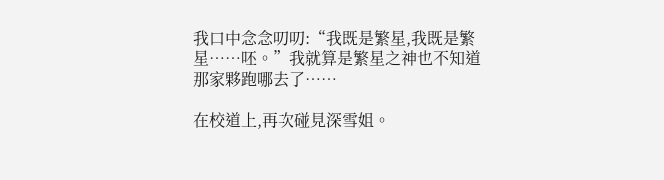我口中念念叨叨:“我既是繁星,我既是繁星……呸。”我就算是繁星之神也不知道那家夥跑哪去了……

在校道上,再次碰見深雪姐。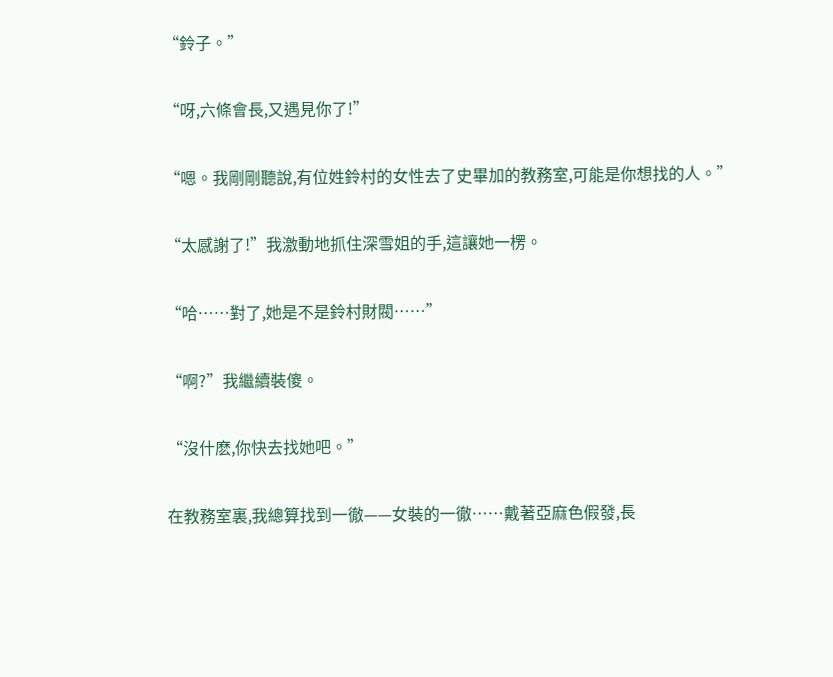“鈴子。”

“呀,六條會長,又遇見你了!”

“嗯。我剛剛聽說,有位姓鈴村的女性去了史畢加的教務室,可能是你想找的人。”

“太感謝了!”我激動地抓住深雪姐的手,這讓她一楞。

“哈……對了,她是不是鈴村財閥……”

“啊?”我繼續裝傻。

“沒什麽,你快去找她吧。”

在教務室裏,我總算找到一徹——女裝的一徹……戴著亞麻色假發,長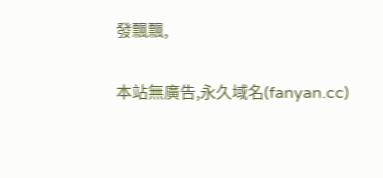發飄飄,

本站無廣告,永久域名(fanyan.cc)